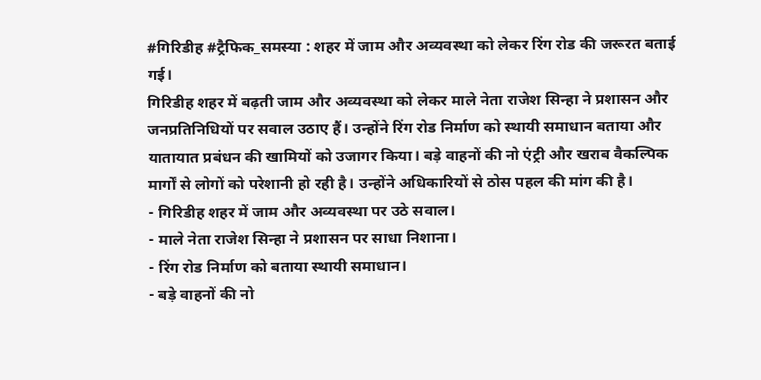#गिरिडीह #ट्रैफिक_समस्या : शहर में जाम और अव्यवस्था को लेकर रिंग रोड की जरूरत बताई गई।
गिरिडीह शहर में बढ़ती जाम और अव्यवस्था को लेकर माले नेता राजेश सिन्हा ने प्रशासन और जनप्रतिनिधियों पर सवाल उठाए हैं। उन्होंने रिंग रोड निर्माण को स्थायी समाधान बताया और यातायात प्रबंधन की खामियों को उजागर किया। बड़े वाहनों की नो एंट्री और खराब वैकल्पिक मार्गों से लोगों को परेशानी हो रही है। उन्होंने अधिकारियों से ठोस पहल की मांग की है।
- गिरिडीह शहर में जाम और अव्यवस्था पर उठे सवाल।
- माले नेता राजेश सिन्हा ने प्रशासन पर साधा निशाना।
- रिंग रोड निर्माण को बताया स्थायी समाधान।
- बड़े वाहनों की नो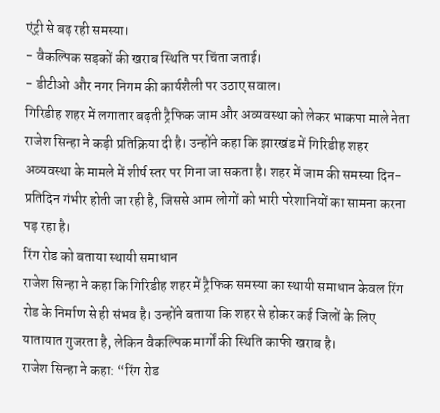एंट्री से बढ़ रही समस्या।
- वैकल्पिक सड़कों की खराब स्थिति पर चिंता जताई।
- डीटीओ और नगर निगम की कार्यशैली पर उठाए सवाल।
गिरिडीह शहर में लगातार बढ़ती ट्रैफिक जाम और अव्यवस्था को लेकर भाकपा माले नेता राजेश सिन्हा ने कड़ी प्रतिक्रिया दी है। उन्होंने कहा कि झारखंड में गिरिडीह शहर अव्यवस्था के मामले में शीर्ष स्तर पर गिना जा सकता है। शहर में जाम की समस्या दिन-प्रतिदिन गंभीर होती जा रही है, जिससे आम लोगों को भारी परेशानियों का सामना करना पड़ रहा है।
रिंग रोड को बताया स्थायी समाधान
राजेश सिन्हा ने कहा कि गिरिडीह शहर में ट्रैफिक समस्या का स्थायी समाधान केवल रिंग रोड के निर्माण से ही संभव है। उन्होंने बताया कि शहर से होकर कई जिलों के लिए यातायात गुजरता है, लेकिन वैकल्पिक मार्गों की स्थिति काफी खराब है।
राजेश सिन्हा ने कहा: “रिंग रोड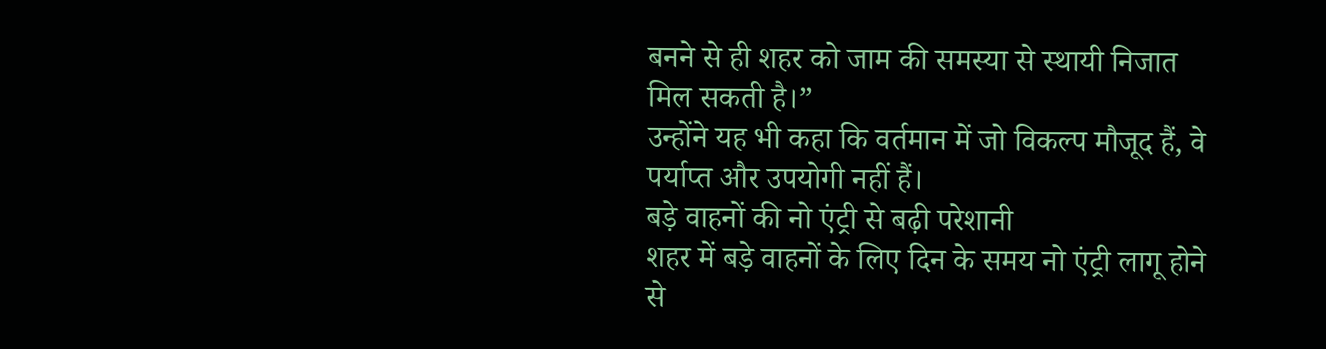बनने से ही शहर को जाम की समस्या से स्थायी निजात मिल सकती है।”
उन्होंने यह भी कहा कि वर्तमान में जो विकल्प मौजूद हैं, वे पर्याप्त और उपयोगी नहीं हैं।
बड़े वाहनों की नो एंट्री से बढ़ी परेशानी
शहर में बड़े वाहनों के लिए दिन के समय नो एंट्री लागू होने से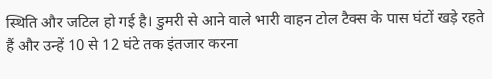स्थिति और जटिल हो गई है। डुमरी से आने वाले भारी वाहन टोल टैक्स के पास घंटों खड़े रहते हैं और उन्हें 10 से 12 घंटे तक इंतजार करना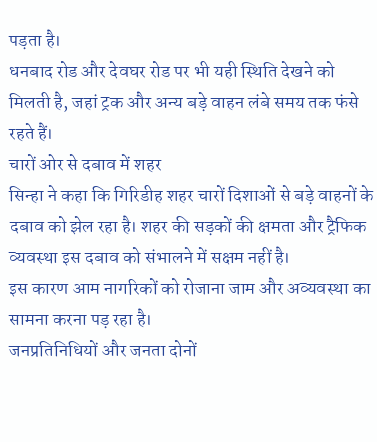पड़ता है।
धनबाद रोड और देवघर रोड पर भी यही स्थिति देखने को मिलती है, जहां ट्रक और अन्य बड़े वाहन लंबे समय तक फंसे रहते हैं।
चारों ओर से दबाव में शहर
सिन्हा ने कहा कि गिरिडीह शहर चारों दिशाओं से बड़े वाहनों के दबाव को झेल रहा है। शहर की सड़कों की क्षमता और ट्रैफिक व्यवस्था इस दबाव को संभालने में सक्षम नहीं है।
इस कारण आम नागरिकों को रोजाना जाम और अव्यवस्था का सामना करना पड़ रहा है।
जनप्रतिनिधियों और जनता दोनों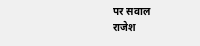पर सवाल
राजेश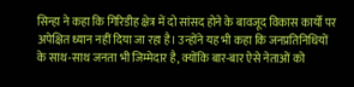सिन्हा ने कहा कि गिरिडीह क्षेत्र में दो सांसद होने के बावजूद विकास कार्यों पर अपेक्षित ध्यान नहीं दिया जा रहा है। उन्होंने यह भी कहा कि जनप्रतिनिधियों के साथ-साथ जनता भी जिम्मेदार है, क्योंकि बार-बार ऐसे नेताओं को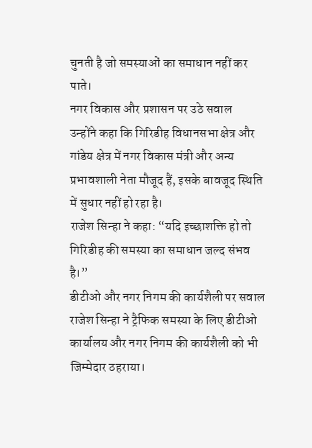चुनती है जो समस्याओं का समाधान नहीं कर पाते।
नगर विकास और प्रशासन पर उठे सवाल
उन्होंने कहा कि गिरिडीह विधानसभा क्षेत्र और गांडेय क्षेत्र में नगर विकास मंत्री और अन्य प्रभावशाली नेता मौजूद हैं, इसके बावजूद स्थिति में सुधार नहीं हो रहा है।
राजेश सिन्हा ने कहा: “यदि इच्छाशक्ति हो तो गिरिडीह की समस्या का समाधान जल्द संभव है।”
डीटीओ और नगर निगम की कार्यशैली पर सवाल
राजेश सिन्हा ने ट्रैफिक समस्या के लिए डीटीओ कार्यालय और नगर निगम की कार्यशैली को भी जिम्मेदार ठहराया।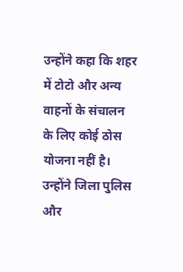उन्होंने कहा कि शहर में टोटो और अन्य वाहनों के संचालन के लिए कोई ठोस योजना नहीं है।
उन्होंने जिला पुलिस और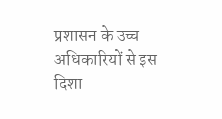प्रशासन के उच्च अधिकारियों से इस दिशा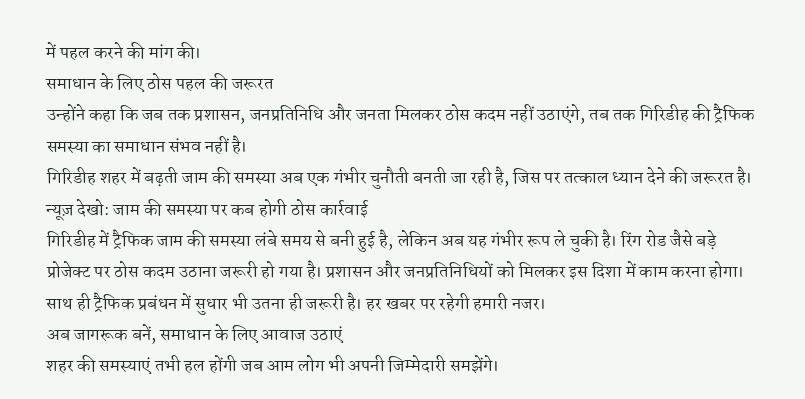में पहल करने की मांग की।
समाधान के लिए ठोस पहल की जरूरत
उन्होंने कहा कि जब तक प्रशासन, जनप्रतिनिधि और जनता मिलकर ठोस कदम नहीं उठाएंगे, तब तक गिरिडीह की ट्रैफिक समस्या का समाधान संभव नहीं है।
गिरिडीह शहर में बढ़ती जाम की समस्या अब एक गंभीर चुनौती बनती जा रही है, जिस पर तत्काल ध्यान देने की जरूरत है।
न्यूज़ देखो: जाम की समस्या पर कब होगी ठोस कार्रवाई
गिरिडीह में ट्रैफिक जाम की समस्या लंबे समय से बनी हुई है, लेकिन अब यह गंभीर रूप ले चुकी है। रिंग रोड जैसे बड़े प्रोजेक्ट पर ठोस कदम उठाना जरूरी हो गया है। प्रशासन और जनप्रतिनिधियों को मिलकर इस दिशा में काम करना होगा। साथ ही ट्रैफिक प्रबंधन में सुधार भी उतना ही जरूरी है। हर खबर पर रहेगी हमारी नजर।
अब जागरूक बनें, समाधान के लिए आवाज उठाएं
शहर की समस्याएं तभी हल होंगी जब आम लोग भी अपनी जिम्मेदारी समझेंगे।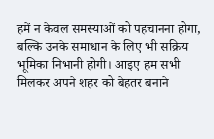हमें न केवल समस्याओं को पहचानना होगा, बल्कि उनके समाधान के लिए भी सक्रिय भूमिका निभानी होगी। आइए हम सभी मिलकर अपने शहर को बेहतर बनाने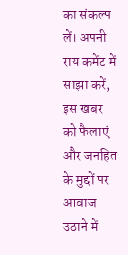का संकल्प लें। अपनी राय कमेंट में साझा करें, इस खबर को फैलाएं और जनहित के मुद्दों पर आवाज उठाने में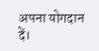अपना योगदान दें।